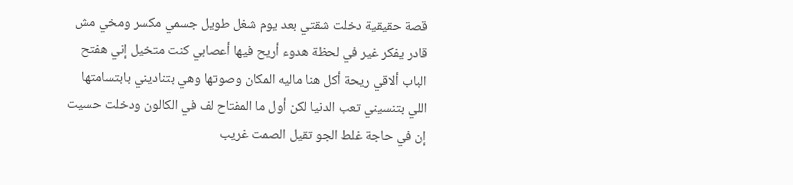قصة حقيقية دخلت شقتي بعد يوم شغل طويل جسمي مكسر ومخي مش قادر يفكر غير في لحظة هدوء أريح فيها أعصابي كنت متخيل إني هفتح الباب ألاقي ريحة أكل هنا ماليه المكان وصوتها وهي بتناديني بابتسامتها اللي بتنسيني تعب الدنيا لكن أول ما المفتاح لف في الكالون ودخلت حسيت إن في حاجة غلط الجو تقيل الصمت غريب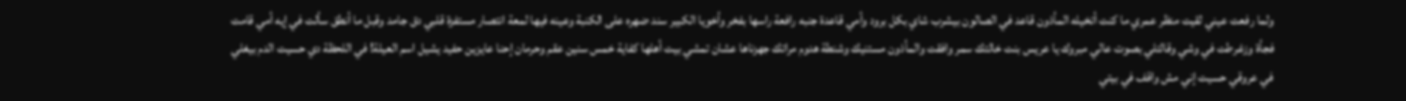ولما رفعت عيني لقيت منظر عمري ما كنت أتخيله المأذون قاعد في الصالون بيشرب شاي بكل برود وأمي قاعدة جنبه رافعة راسها بفخر وأخويا الكبير سند ضهره على الكنبة وعينه فيها لمعة انتصار مستفزة قلبي دق جامد وقبل ما أنطق سألت في إيه أمي قامت فجأة وزغرطت في وشي وقالتلي بصوت عالي مبروك يا عريس بنت خالتك سمر وافقت والمأذون مستنيك وشنطة هدوم مراتك جهزناها عشان تمشي بيت أهلها كفاية خمس سنين عقم وحرمان إحنا عايزين حفيد يشيل اسم العيلة! في اللحظة دي حسيت الدم بيغلي في عروقي حسيت إني مش واقف في بيتي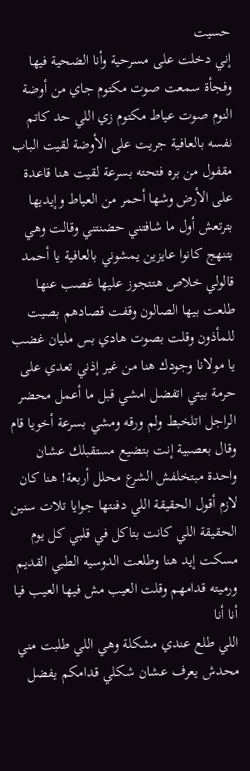حسيت
إني دخلت على مسرحية وأنا الضحية فيها وفجأة سمعت صوت مكتوم جاي من أوضة النوم صوت عياط مكتوم زي اللي حد كاتم نفسه بالعافية جريت على الأوضة لقيت الباب مقفول من بره فتحته بسرعة لقيت هنا قاعدة على الأرض وشها أحمر من العياط وإيديها بترتعش أول ما شافتني حضنتني وقالت وهي بتنهج كانوا عايزين يمشوني بالعافية يا أحمد قالولي خلاص هتتجوز عليها غصب عنها طلعت بيها الصالون وقفت قصادهم بصيت للمأذون وقلت بصوت هادي بس مليان غضب يا مولانا وجودك هنا من غير إذني تعدي على حرمة بيتي اتفضل امشي قبل ما أعمل محضر الراجل اتلخبط ولم ورقه ومشي بسرعة أخويا قام وقال بعصبية إنت بتضيع مستقبلك عشان واحدة مبتخلفش الشرع محلل أربعة! هنا كان لازم أقول الحقيقة اللي دفنتها جوايا تلات سنين الحقيقة اللي كانت بتاكل في قلبي كل يوم مسكت إيد هنا وطلعت الدوسيه الطبي القديم ورميته قدامهم وقلت العيب مش فيها العيب فيا أنا أنا
اللي طلع عندي مشكلة وهي اللي طلبت مني محدش يعرف عشان شكلي قدامكم يفضل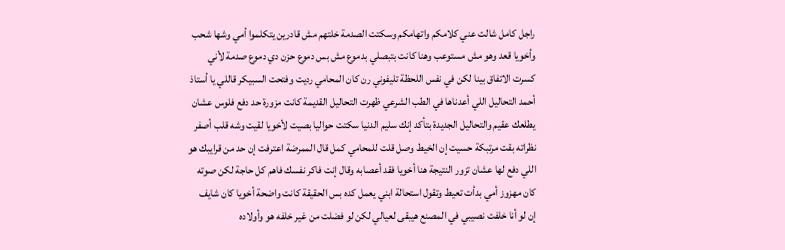راجل كامل شالت عني كلامكم واتهامكم وسكتت الصدمة خلتهم مش قادرين يتكلموا أمي وشها شحب وأخويا قعد وهو مش مستوعب وهنا كانت بتبصلي بدموع مش بس دموع حزن دي دموع صدمة لأني كسرت الاتفاق بينا لكن في نفس اللحظة تليفوني رن كان المحامي رديت وفتحت السبيكر قاللي يا أستاذ أحمد التحاليل اللي أعدناها في الطب الشرعي ظهرت التحاليل القديمة كانت مزورة حد دفع فلوس عشان يطلعك عقيم والتحاليل الجديدة بتأكد إنك سليم الدنيا سكتت حواليا بصيت لأخويا لقيت وشه قلب أصفر نظراته بقت مرتبكة حسيت إن الخيط وصل قلت للمحامي كمل قال الممرضة اعترفت إن حد من قرايبك هو اللي دفع لها عشان تزور النتيجة هنا أخويا فقد أعصابه وقال إنت فاكر نفسك فاهم كل حاجة لكن صوته كان مهزوز أمي بدأت تعيط وتقول استحالة ابني يعمل كده بس الحقيقة كانت واضحة أخويا كان شايف
إن لو أنا خلفت نصيبي في المصنع هيبقى لعيالي لكن لو فضلت من غير خلفه هو وأولاده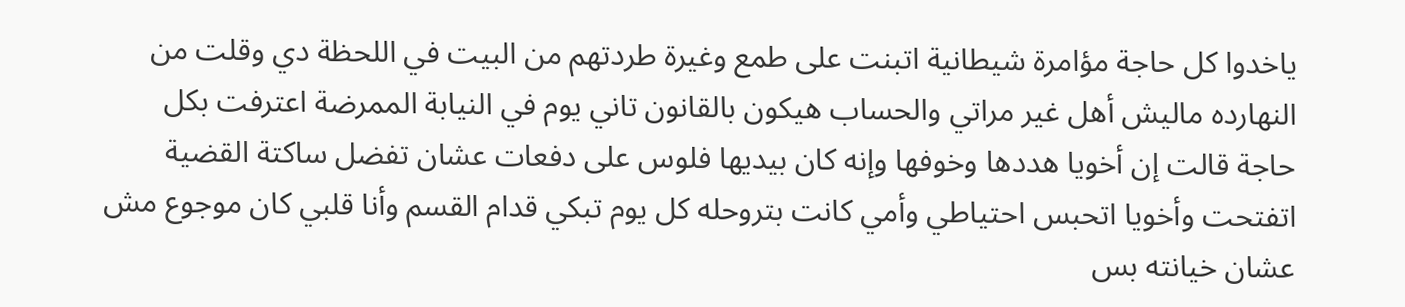ياخدوا كل حاجة مؤامرة شيطانية اتبنت على طمع وغيرة طردتهم من البيت في اللحظة دي وقلت من النهارده ماليش أهل غير مراتي والحساب هيكون بالقانون تاني يوم في النيابة الممرضة اعترفت بكل حاجة قالت إن أخويا هددها وخوفها وإنه كان بيديها فلوس على دفعات عشان تفضل ساكتة القضية اتفتحت وأخويا اتحبس احتياطي وأمي كانت بتروحله كل يوم تبكي قدام القسم وأنا قلبي كان موجوع مش عشان خيانته بس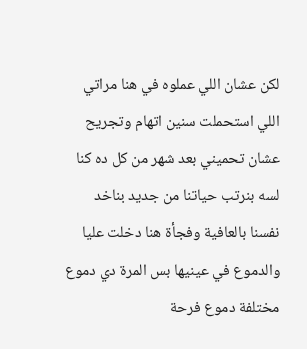لكن عشان اللي عملوه في هنا مراتي اللي استحملت سنين اتهام وتجريح عشان تحميني بعد شهر من كل ده كنا لسه بنرتب حياتنا من جديد بناخد نفسنا بالعافية وفجأة هنا دخلت عليا والدموع في عينيها بس المرة دي دموع مختلفة دموع فرحة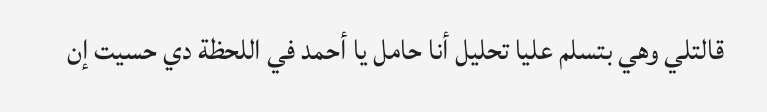قالتلي وهي بتسلم عليا تحليل أنا حامل يا أحمد في اللحظة دي حسيت إن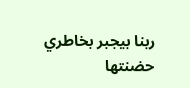ربنا بيجبر بخاطري حضنتها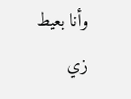وأنا بعيط زي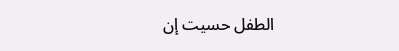الطفل حسيت إن